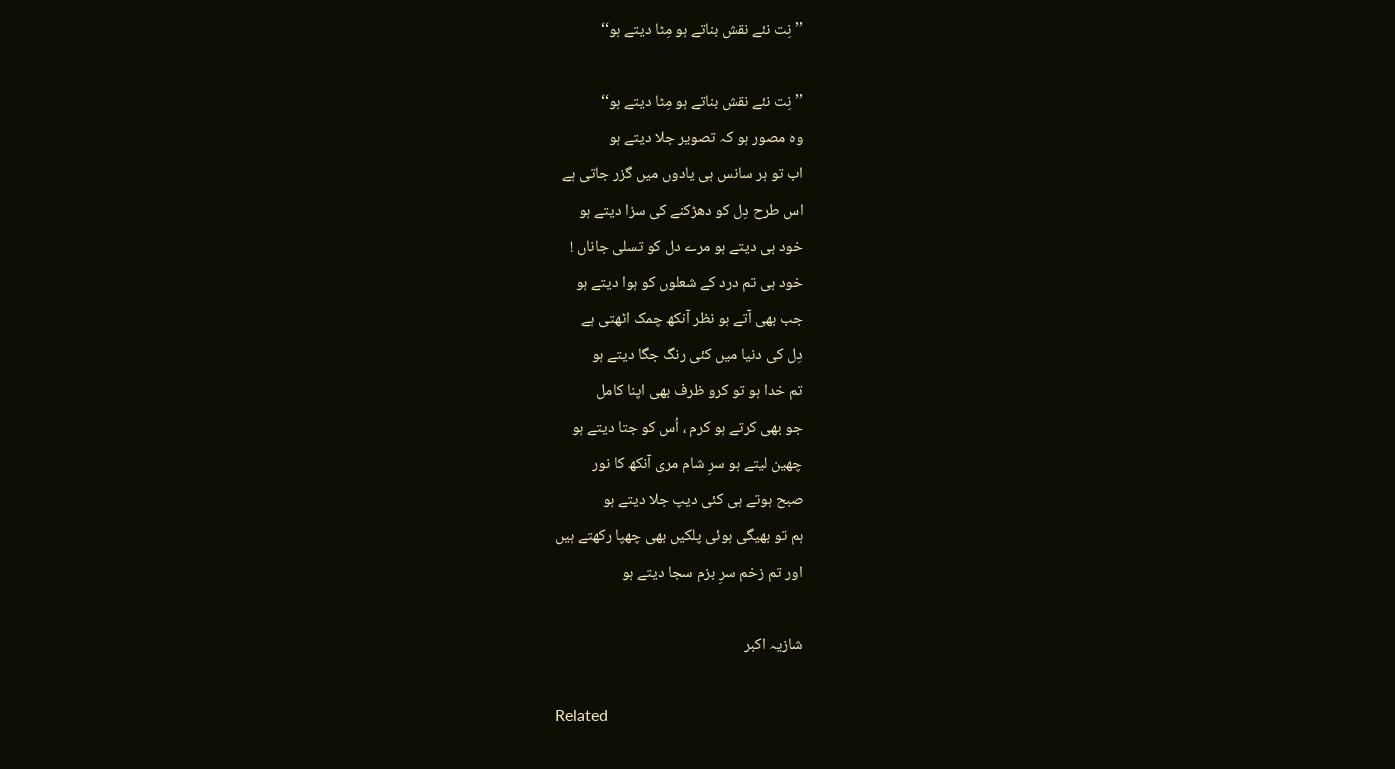’’نِت نئے نقش بناتے ہو مِٹا دیتے ہو‘‘

’’نِت نئے نقش بناتے ہو مِٹا دیتے ہو‘‘
وہ مصور ہو کہ تصویر جلا دیتے ہو
اب تو ہر سانس ہی یادوں میں گزر جاتی ہے
اس طرح دِل کو دھڑکنے کی سزا دیتے ہو
خود ہی دیتے ہو مرے دل کو تسلی جاناں !
خود ہی تم درد کے شعلوں کو ہوا دیتے ہو
جب بھی آتے ہو نظر آنکھ چمک اٹھتی ہے
دِل کی دنیا میں کئی رنگ جگا دیتے ہو
تم خدا ہو تو کرو ظرف بھی اپنا کامل
جو بھی کرتے ہو کرم ، اُس کو جتا دیتے ہو
چھین لیتے ہو سرِ شام مری آنکھ کا نور
صبح ہوتے ہی کئی دیپ جلا دیتے ہو
ہم تو بھیگی ہوئی پلکیں بھی چھپا رکھتے ہیں
اور تم زخم سرِ بزم سجا دیتے ہو

شازیہ اکبر

Related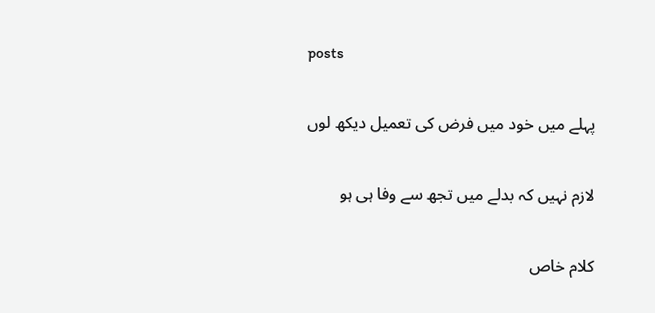posts

پہلے میں خود میں فرض کی تعمیل دیکھ لوں

لازم نہیں کہ بدلے میں تجھ سے وفا ہی ہو

کلام خاص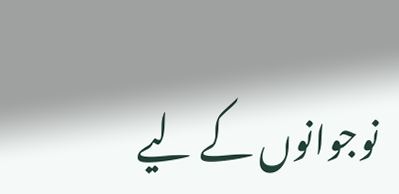نوجوانوں کے لیے